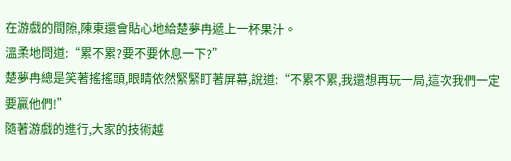在游戲的間隙,陳東還會貼心地給楚夢冉遞上一杯果汁。
溫柔地問道:“累不累?要不要休息一下?”
楚夢冉總是笑著搖搖頭,眼睛依然緊緊盯著屏幕,說道:“不累不累,我還想再玩一局,這次我們一定要贏他們!”
隨著游戲的進行,大家的技術越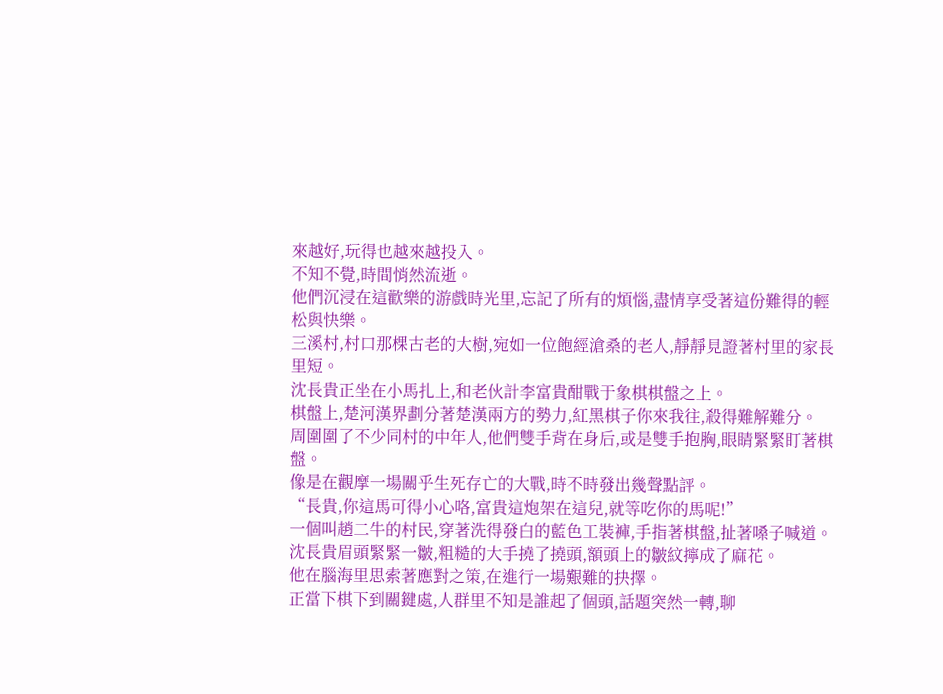來越好,玩得也越來越投入。
不知不覺,時間悄然流逝。
他們沉浸在這歡樂的游戲時光里,忘記了所有的煩惱,盡情享受著這份難得的輕松與快樂。
三溪村,村口那棵古老的大樹,宛如一位飽經滄桑的老人,靜靜見證著村里的家長里短。
沈長貴正坐在小馬扎上,和老伙計李富貴酣戰于象棋棋盤之上。
棋盤上,楚河漢界劃分著楚漢兩方的勢力,紅黑棋子你來我往,殺得難解難分。
周圍圍了不少同村的中年人,他們雙手背在身后,或是雙手抱胸,眼睛緊緊盯著棋盤。
像是在觀摩一場關乎生死存亡的大戰,時不時發出幾聲點評。
“長貴,你這馬可得小心咯,富貴這炮架在這兒,就等吃你的馬呢!”
一個叫趙二牛的村民,穿著洗得發白的藍色工裝褲,手指著棋盤,扯著嗓子喊道。
沈長貴眉頭緊緊一皺,粗糙的大手撓了撓頭,額頭上的皺紋擰成了麻花。
他在腦海里思索著應對之策,在進行一場艱難的抉擇。
正當下棋下到關鍵處,人群里不知是誰起了個頭,話題突然一轉,聊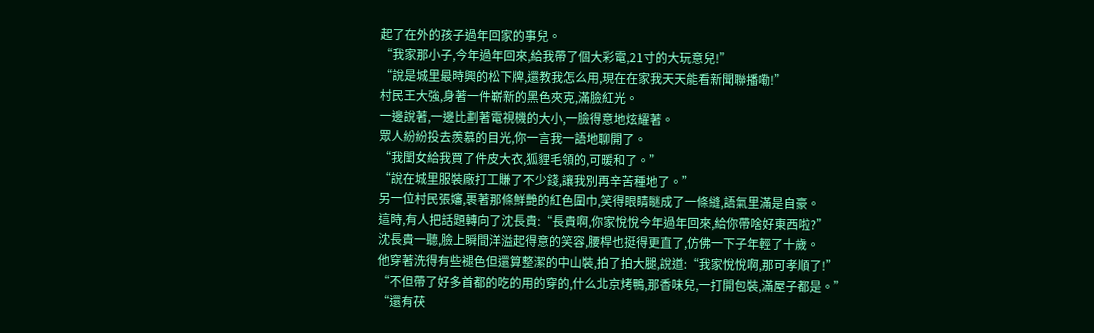起了在外的孩子過年回家的事兒。
“我家那小子,今年過年回來,給我帶了個大彩電,21寸的大玩意兒!”
“說是城里最時興的松下牌,還教我怎么用,現在在家我天天能看新聞聯播嘞!”
村民王大強,身著一件嶄新的黑色夾克,滿臉紅光。
一邊說著,一邊比劃著電視機的大小,一臉得意地炫耀著。
眾人紛紛投去羨慕的目光,你一言我一語地聊開了。
“我閨女給我買了件皮大衣,狐貍毛領的,可暖和了。”
“說在城里服裝廠打工賺了不少錢,讓我別再辛苦種地了。”
另一位村民張嬸,裹著那條鮮艷的紅色圍巾,笑得眼睛瞇成了一條縫,語氣里滿是自豪。
這時,有人把話題轉向了沈長貴:“長貴啊,你家悅悅今年過年回來,給你帶啥好東西啦?”
沈長貴一聽,臉上瞬間洋溢起得意的笑容,腰桿也挺得更直了,仿佛一下子年輕了十歲。
他穿著洗得有些褪色但還算整潔的中山裝,拍了拍大腿,說道:“我家悅悅啊,那可孝順了!”
“不但帶了好多首都的吃的用的穿的,什么北京烤鴨,那香味兒,一打開包裝,滿屋子都是。”
“還有茯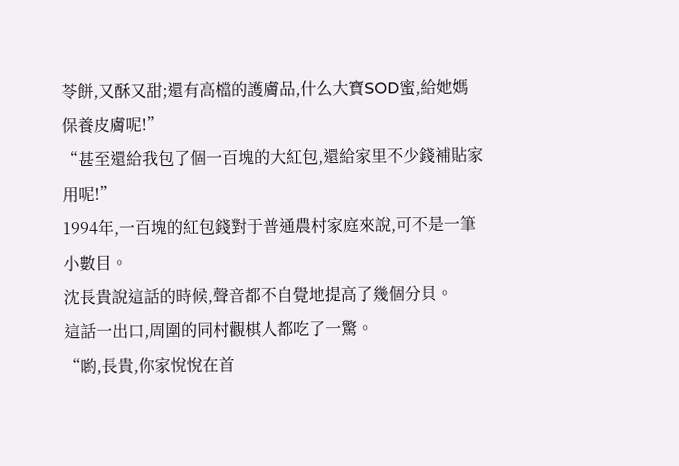苓餅,又酥又甜;還有高檔的護膚品,什么大寶SOD蜜,給她媽保養皮膚呢!”
“甚至還給我包了個一百塊的大紅包,還給家里不少錢補貼家用呢!”
1994年,一百塊的紅包錢對于普通農村家庭來說,可不是一筆小數目。
沈長貴說這話的時候,聲音都不自覺地提高了幾個分貝。
這話一出口,周圍的同村觀棋人都吃了一驚。
“喲,長貴,你家悅悅在首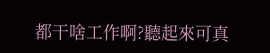都干啥工作啊?聽起來可真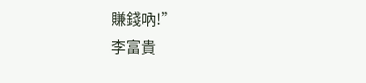賺錢吶!”
李富貴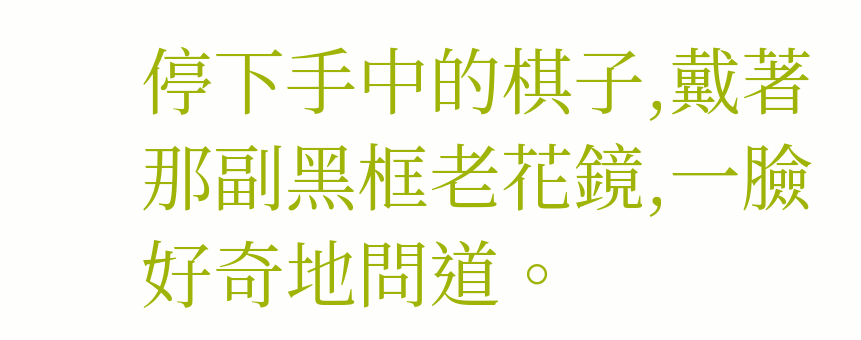停下手中的棋子,戴著那副黑框老花鏡,一臉好奇地問道。